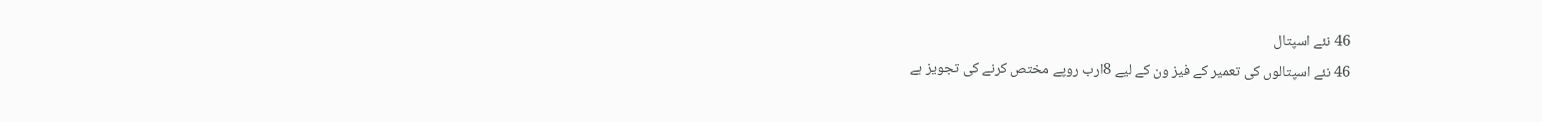46 نئے اسپتال
46 نئے اسپتالوں کی تعمیر کے فیز ون کے لیے 8ارب روپے مختص کرنے کی تجویز ہے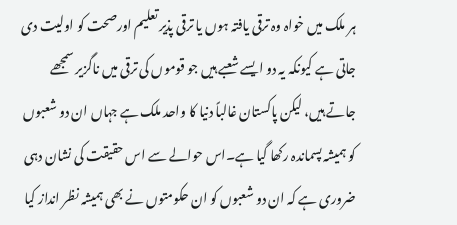ہر ملک میں خواہ وہ ترقی یافتہ ہوں یا ترقی پذیر تعلیم اورصحت کو اولیت دی جاتی ہے کیونکہ یہ دو ایسے شعبے ہیں جو قوموں کی ترقی میں ناگزیر سمجھے جاتے ہیں، لیکن پاکستان غالباً دنیا کا واحد ملک ہے جہاں ان دو شعبوں کو ہمیشہ پسماندہ رکھا گیا ہے۔اس حوالے سے اس حقیقت کی نشان دہی ضروری ہے کہ ان دو شعبوں کو ان حکومتوں نے بھی ہمیشہ نظر انداز کیا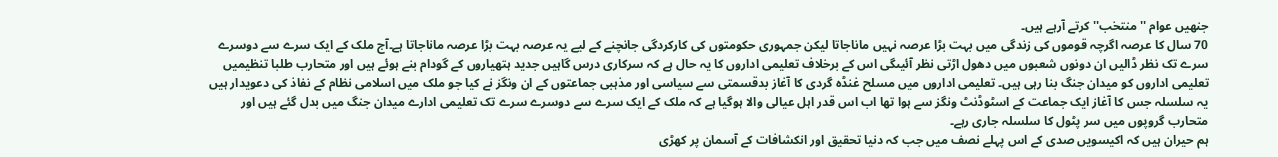جنھیں عوام ''منتخب'' کرتے آرہے ہیں۔
70 سال کا عرصہ اگرچہ قوموں کی زندگی میں بہت بڑا عرصہ نہیں ماناجاتا لیکن جمہوری حکومتوں کی کارکردگی جانچنے کے لیے یہ عرصہ بہت بڑا عرصہ ماناجاتا ہے۔آج ملک کے ایک سرے سے دوسرے سرے تک نظر ڈالیں ان دونوں شعبوں میں دھول اڑتی نظر آئیںگی اس کے برخلاف تعلیمی اداروں کا یہ حال ہے کہ سرکاری درس گاہیں جدید ہتھیاروں کے گودام بنے ہوئے ہیں اور متحارب طلبا تنظیمیں تعلیمی اداروں کو میدان جنگ بنا رہی ہیں۔ تعلیمی اداروں میں مسلح غنڈہ گردی کا آغاز بدقسمتی سے سیاسی اور مذہبی جماعتوں کے ان ونگز نے کیا جو ملک میں اسلامی نظام کے نفاذ کی دعویدار ہیں یہ سلسلہ جس کا آغاز ایک جماعت کے اسٹوڈنٹ ونگز سے ہوا تھا اب اس قدر اہل عیالی والا ہوگیا ہے کہ ملک کے ایک سرے سے دوسرے سرے تک تعلیمی ادارے میدان جنگ میں بدل گئے ہیں اور متحارب گروپوں میں سر پٹول کا سلسلہ جاری رہے۔
ہم حیران ہیں کہ اکیسویں صدی کے اس پہلے نصف میں جب کہ دنیا تحقیق اور انکشافات کے آسمان پر کھڑی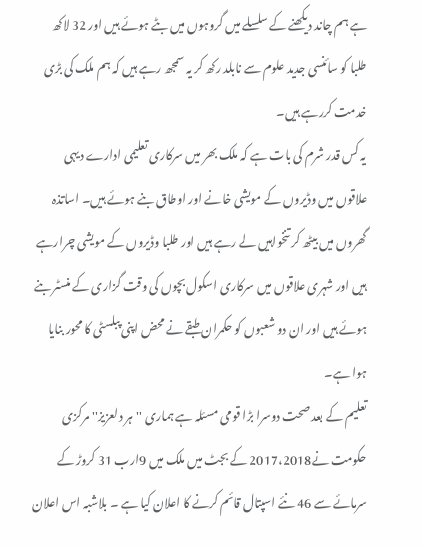ہے ہم چاند دیکھنے کے سلسلے میں گروہوں میں بٹے ہوئے ہیں اور 32 لاکھ طلبا کو سائنسی جدید علوم سے نابلد رکھ کر یہ سمجھ رہے ہیں کہ ہم ملک کی بڑی خدمت کررہے ہیں۔
یہ کس قدر شرم کی بات ہے کہ ملک بھر میں سرکاری تعلیمی ادارے دیہی علاقوں میں وڈیروں کے مویشی خانے اور اوطاق بنے ہوئے ہیں۔ اساتذہ گھروں میں بیٹھ کر تنخواہیں لے رہے ہیں اور طلبا وڈیروں کے مویشی چرارہے ہیں اور شہری علاقوں میں سرکاری اسکول بچوں کی وقت گزاری کے منسٹر بنے ہوئے ہیں اور ان دو شعبوں کو حکمران طبقے نے محض اپنی پبلسٹی کا محور بنایا ہوا ہے۔
تعلیم کے بعد صحت دوسرا بڑا قومی مسئلہ ہے ہماری ''ہر دلعزیز'' مرکزی حکومت نے2017،2018 کے بجٹ میں ملک میں 9ارب 31 کروڑ کے سرمائے سے 46 نئے اسپتال قائم کرنے کا اعلان کیا ہے ۔ بلاشبہ اس اعلان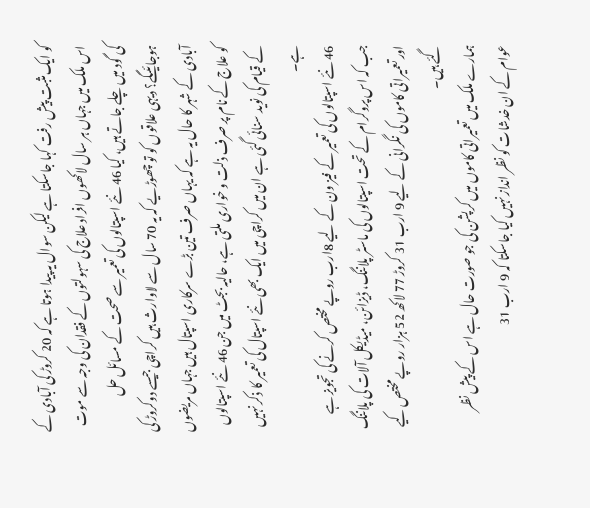کو ایک مثبت پیش رفت کہا جاسکتا ہے لیکن سوال یہ پیدا ہوتا ہے کہ 20 کروڑ کی آبادی کے اس ملک میں جہاں ہر سال لاکھوں افراد علاج کی سہولتوں کے فقدان کی وجہ سے موت کی گود میں چلے جاتے ہیں، کیا 46 نئے اسپتالوں کی تعمیر سے صحت کے مسائل حل ہوجائیںگے؟ دیہی علاقوں کو تو چھوڑیے کہ یہ 70 سال سے لاوارث ہیں کراچی جیسے دوکروڑ کی آبادی کے شہر کا حال یہ ہے کہ یہاں صرف تین بڑے سرکاری اسپتال ہیں جہاں مریضوں کو علاج کے نام پر صرف ذلت و خواری ملتی ہے، حالیہ بجٹ میں جن 46 نئے اسپتالوں کے قیام کی نوید سنائی گئی ہے ان میں کراچی میں ایک بھی نئے اسپتال کی تعمیر کا ذکر نہیں ہے۔
46 نئے اسپتالوں کی تعمیر کے فیز ون کے لیے 8ارب روپے مختص کرنے کی تجویز ہے جب کہ اس پروگرام کے تحت اسپتالوں کی ماسٹر پلاننگ، ڈیزائن، میڈیکل آلات کی پلاننگ اور تعمیراتی کاموں کی نگرانی کے لیے 9 ارب 31 کروڑ 77 لاکھ 52 ہزار روپے مختص کیے گئے ہیں۔
ہمارے ملک میں تعمیراتی کاموں میں کرپشن کی جو صورت حال ہے اس کے پیش نظر عوام کے ان خدشات کو نظر انداز نہیں کیا جاسکتا کہ 9 ارب 31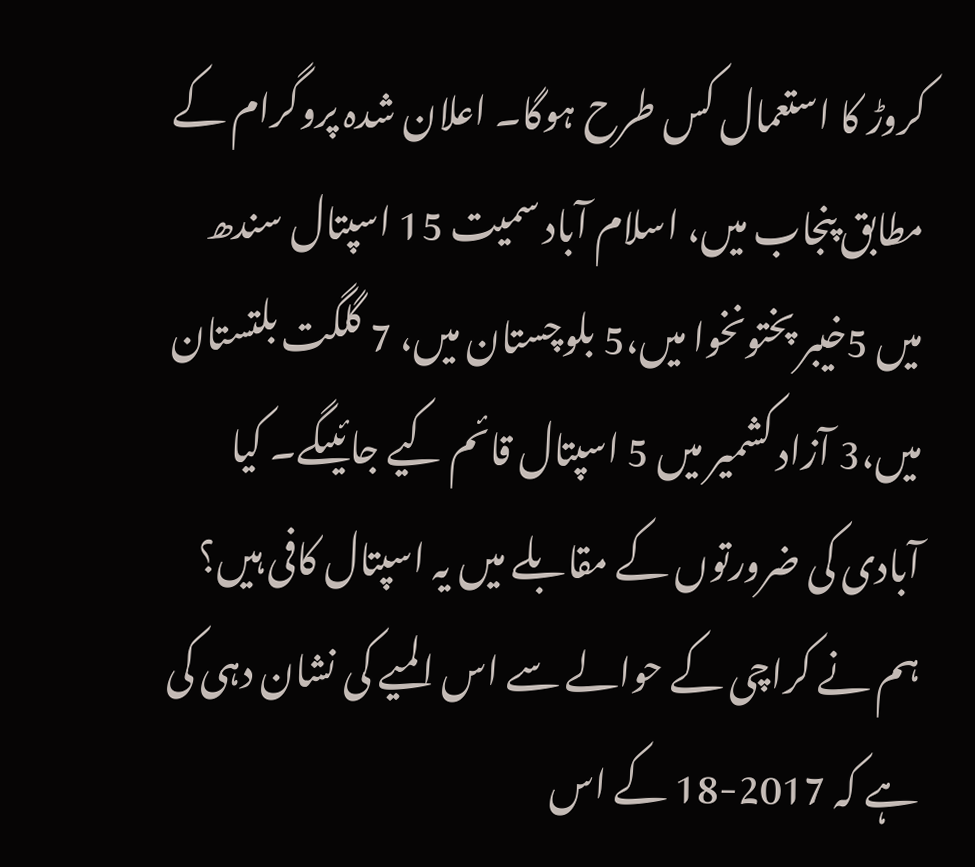کروڑ کا استعمال کس طرح ہوگا۔ اعلان شدہ پروگرام کے مطابق پنجاب میں، اسلام آباد سمیت 15 اسپتال سندھ میں 5خیبر پختونخوا میں،5 بلوچستان میں، 7 گلگت بلتستان میں،3 آزاد کشمیر میں 5 اسپتال قائم کیے جائیںگے۔ کیا آبادی کی ضرورتوں کے مقابلے میں یہ اسپتال کافی ہیں؟ ہم نے کراچی کے حوالے سے اس المیے کی نشان دہی کی ہے کہ 2017-18 کے اس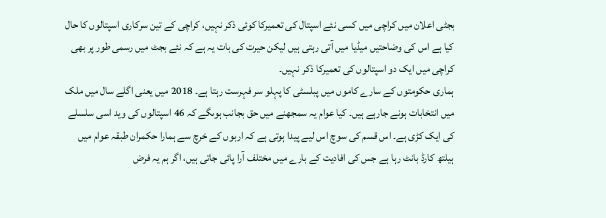بجٹی اعلان میں کراچی میں کسی نئے اسپتال کی تعمیرکا کوئی ذکر نہیں، کراچی کے تین سرکاری اسپتالوں کا حال کیا ہے اس کی وضاحتیں میڈیا میں آتی رہتی ہیں لیکن حیرت کی بات یہ ہے کہ نئے بجٹ میں رسمی طور پر بھی کراچی میں ایک دو اسپتالوں کی تعمیرکا ذکر نہیں۔
ہماری حکومتوں کے سارے کاموں میں پبلسٹی کا پہلو سر فہرست رہتا ہے۔ 2018 میں یعنی اگلے سال میں ملک میں انتخابات ہونے جارہے ہیں۔ کیا عوام یہ سمجھنے میں حق بجانب ہوںگے کہ 46 اسپتالوں کی وید اسی سلسلے کی ایک کڑی ہے۔ اس قسم کی سوچ اس لیے پیدا ہوتی ہے کہ اربوں کے خرچ سے ہمارا حکمران طبقہ عوام میں ہیلتھ کارڈ بانٹ رہا ہے جس کی افادیت کے بارے میں مختلف آرا پائی جاتی ہیں، اگر ہم یہ فرض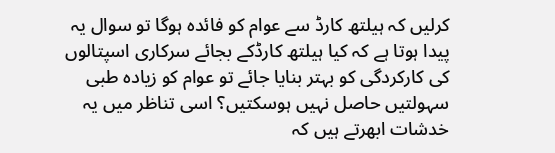کرلیں کہ ہیلتھ کارڈ سے عوام کو فائدہ ہوگا تو سوال یہ پیدا ہوتا ہے کہ کیا ہیلتھ کارڈکے بجائے سرکاری اسپتالوں کی کارکردگی کو بہتر بنایا جائے تو عوام کو زیادہ طبی سہولتیں حاصل نہیں ہوسکتیں؟ اسی تناظر میں یہ خدشات ابھرتے ہیں کہ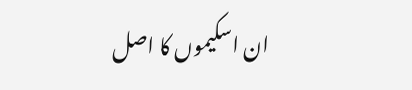ان اسکیموں کا اصل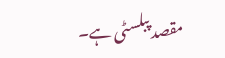مقصد پبلسٹی ہے۔